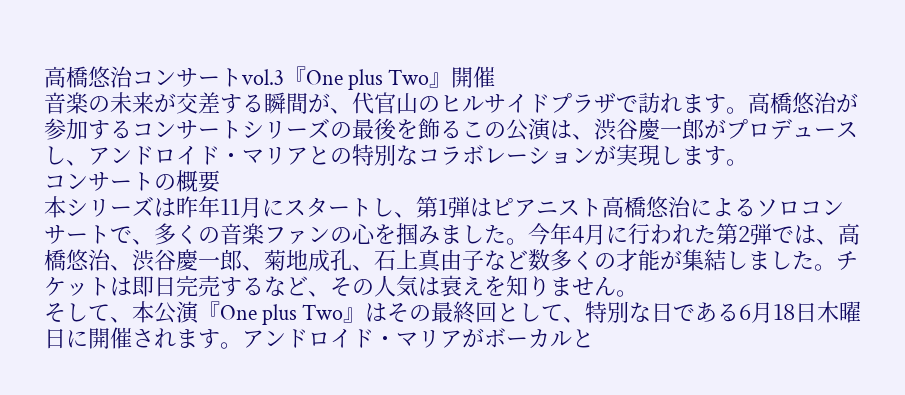高橋悠治コンサートvol.3『One plus Two』開催
音楽の未来が交差する瞬間が、代官山のヒルサイドプラザで訪れます。高橋悠治が参加するコンサートシリーズの最後を飾るこの公演は、渋谷慶一郎がプロデュースし、アンドロイド・マリアとの特別なコラボレーションが実現します。
コンサートの概要
本シリーズは昨年11月にスタートし、第1弾はピアニスト高橋悠治によるソロコンサートで、多くの音楽ファンの心を掴みました。今年4月に行われた第2弾では、高橋悠治、渋谷慶一郎、菊地成孔、石上真由子など数多くの才能が集結しました。チケットは即日完売するなど、その人気は衰えを知りません。
そして、本公演『One plus Two』はその最終回として、特別な日である6月18日木曜日に開催されます。アンドロイド・マリアがボーカルと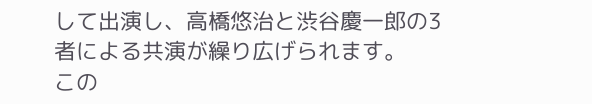して出演し、高橋悠治と渋谷慶一郎の3者による共演が繰り広げられます。
この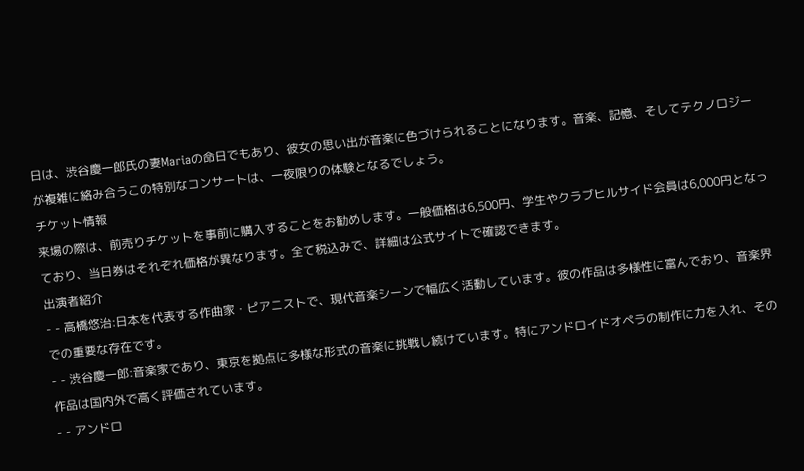日は、渋谷慶一郎氏の妻Mariaの命日でもあり、彼女の思い出が音楽に色づけられることになります。音楽、記憶、そしてテクノロジーが複雑に絡み合うこの特別なコンサートは、一夜限りの体験となるでしょう。
チケット情報
来場の際は、前売りチケットを事前に購入することをお勧めします。一般価格は6,500円、学生やクラブヒルサイド会員は6,000円となっており、当日券はそれぞれ価格が異なります。全て税込みで、詳細は公式サイトで確認できます。
出演者紹介
- - 高橋悠治:日本を代表する作曲家・ピアニストで、現代音楽シーンで幅広く活動しています。彼の作品は多様性に富んでおり、音楽界での重要な存在です。
- - 渋谷慶一郎:音楽家であり、東京を拠点に多様な形式の音楽に挑戦し続けています。特にアンドロイドオペラの制作に力を入れ、その作品は国内外で高く評価されています。
- - アンドロ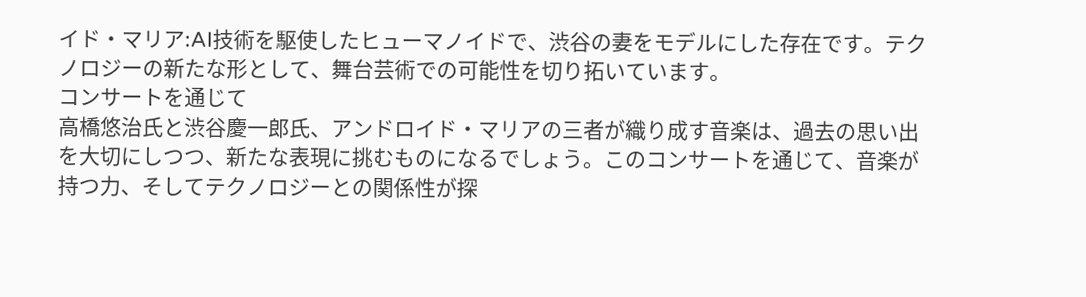イド・マリア:AI技術を駆使したヒューマノイドで、渋谷の妻をモデルにした存在です。テクノロジーの新たな形として、舞台芸術での可能性を切り拓いています。
コンサートを通じて
高橋悠治氏と渋谷慶一郎氏、アンドロイド・マリアの三者が織り成す音楽は、過去の思い出を大切にしつつ、新たな表現に挑むものになるでしょう。このコンサートを通じて、音楽が持つ力、そしてテクノロジーとの関係性が探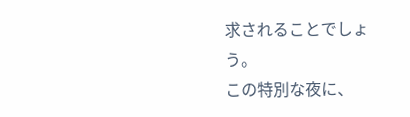求されることでしょう。
この特別な夜に、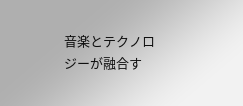音楽とテクノロジーが融合す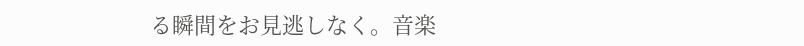る瞬間をお見逃しなく。音楽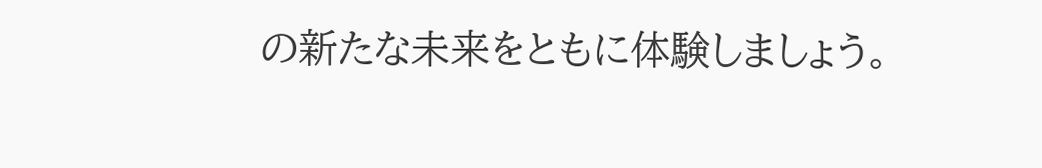の新たな未来をともに体験しましょう。